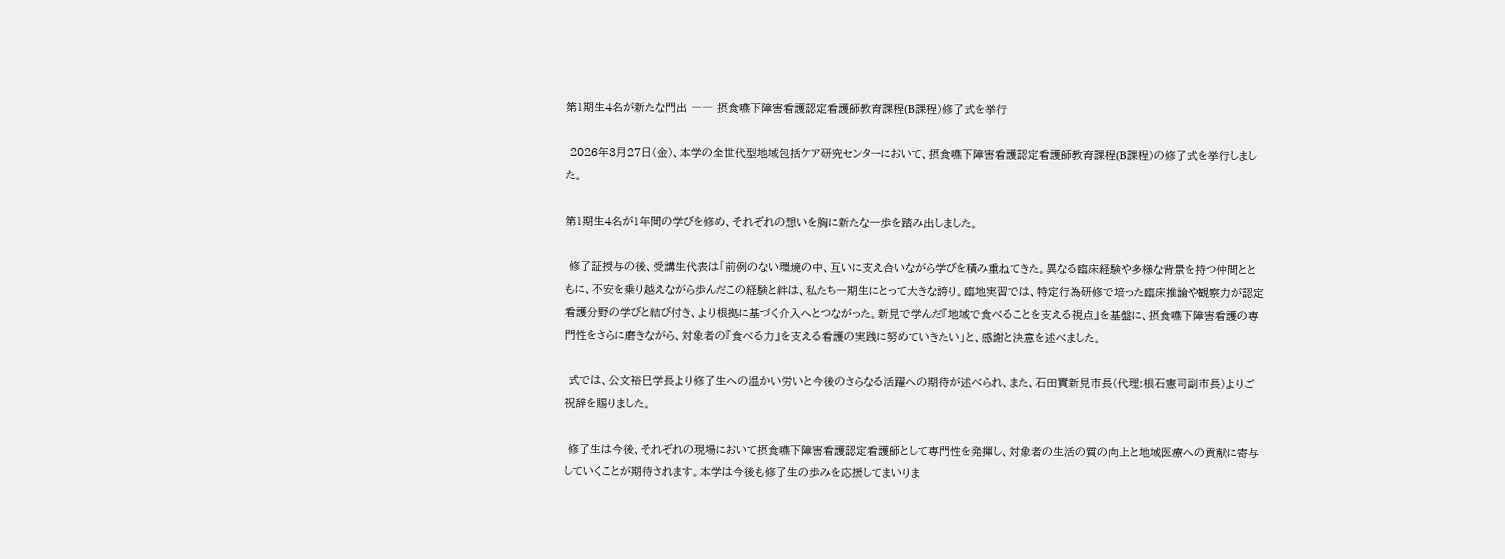第1期生4名が新たな門出 ―― 摂食嚥下障害看護認定看護師教育課程(B課程)修了式を挙行

 2026年3月27日(金)、本学の全世代型地域包括ケア研究センターにおいて、摂食嚥下障害看護認定看護師教育課程(B課程)の修了式を挙行しました。

第1期生4名が1年間の学びを修め、それぞれの想いを胸に新たな一歩を踏み出しました。

 修了証授与の後、受講生代表は「前例のない環境の中、互いに支え合いながら学びを積み重ねてきた。異なる臨床経験や多様な背景を持つ仲間とともに、不安を乗り越えながら歩んだこの経験と絆は、私たち一期生にとって大きな誇り。臨地実習では、特定行為研修で培った臨床推論や観察力が認定看護分野の学びと結び付き、より根拠に基づく介入へとつながった。新見で学んだ『地域で食べることを支える視点』を基盤に、摂食嚥下障害看護の専門性をさらに磨きながら、対象者の『食べる力』を支える看護の実践に努めていきたい」と、感謝と決意を述べました。

 式では、公文裕巳学長より修了生への温かい労いと今後のさらなる活躍への期待が述べられ、また、石田實新見市長(代理:根石憲司副市長)よりご祝辞を賜りました。

 修了生は今後、それぞれの現場において摂食嚥下障害看護認定看護師として専門性を発揮し、対象者の生活の質の向上と地域医療への貢献に寄与していくことが期待されます。本学は今後も修了生の歩みを応援してまいりま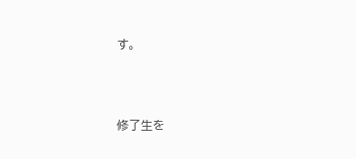す。



修了生を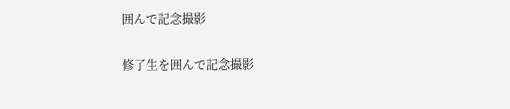囲んで記念撮影

修了生を囲んで記念撮影